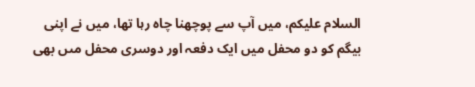السلام علیکم، میں آپ سے پوچھنا چاہ رہا تھا، میں نے اپنی بیگم کو دو محفل میں ایک دفعہ اور دوسری محفل مىں بھی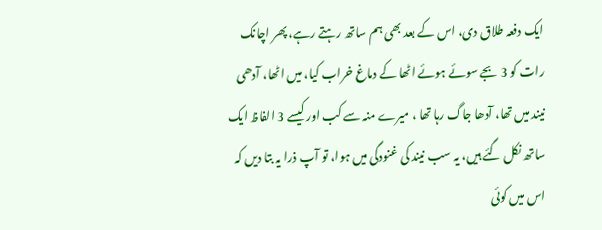ایک دفعہ طلاق دی، اس کے بعد بھی ہم ساتھ رہتے رہے، پھر اچانک رات کو 3 بجے سوئے ہوئے اٹھا کے دماغ خراب کیا، میں اٹھا، آدھی نیند میں تھا، آدھا جاگ رہا تھا ، میرے منہ سے کب اور کیسے 3 الفاظ ایک ساتھ نکل گئے ہیں، یہ سب نیند کی غنودگی میں ہوا، تو آپ ذرا یہ بتا دیں کہ اس میں کوئی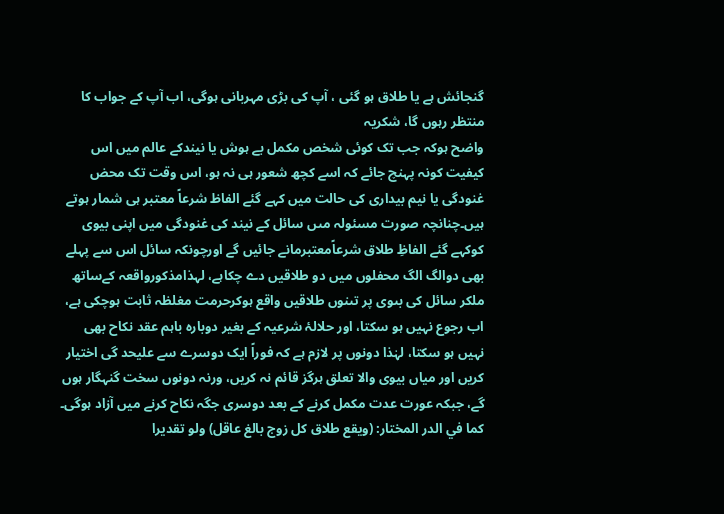گنجائش ہے یا طلاق ہو گئی ، آپ کی بڑی مہربانی ہوگی، اب آپ کے جواب کا منتظر رہوں گا، شکریہ
واضح ہوکہ جب تک کوئی شخص مکمل بے ہوش یا نیندکے عالم میں اس کیفیت کونہ پہنچ جائے کہ اسے کچھ شعور ہی نہ ہو، اس وقت تک محض غنودگی یا نیم بیداری کی حالت میں کہے گئے الفاظ شرعاً معتبر ہی شمار ہوتے ہیں۔چنانچہ صورت مسئولہ مىں سائل كے نیند کی غنودگی میں اپنی بیوی کوکہے گئے الفاظِ طلاق شرعاًمعتبرمانے جائیں گے اورچونکہ سائل اس سے پہلے بھی دوالگ الگ محفلوں میں دو طلاقیں دے چکاہے، لہذامذکورواقعہ کےساتھ ملکر سائل كى بىوى پر تىنوں طلاقیں واقع ہوکرحرمت مغلظہ ثابت ہوچکی ہے، اب رجوع نہیں ہو سکتا، اور حلالۂ شرعیہ کے بغیر دوبارہ باہم عقد نکاح بھی نہیں ہو سکتا، لہٰذا دونوں پر لازم ہے کہ فوراً ایک دوسرے سے علیحد گی اختیار کریں اور میاں بیوی والا تعلق ہرگز قائم نہ کریں، ورنہ دونوں سخت گنہگار ہوں گے، جبكہ عورت عدت مکمل کرنے کے بعد دوسری جگہ نکاح کرنے میں آزاد ہوگى۔
كما في الدر المختار: (ويقع طلاق كل زوج بالغ عاقل) ولو تقديرا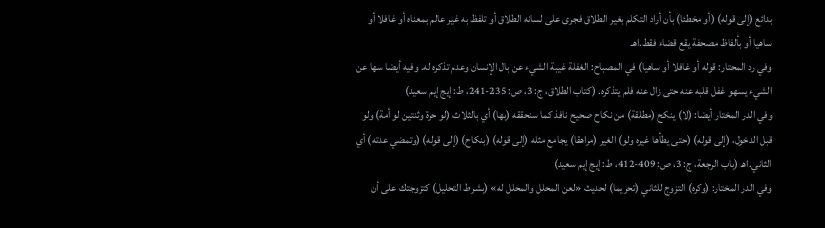بدائع (إلى قوله) (أو مخطئا) بأن أراد التكلم بغير الطلاق فجرى على لسانه الطلاق أو تلفظ به غير عالم بمعناه أو غافلا أو ساهيا أو بألفاظ مصحفة يقع قضاء فقط.اهـ
وفي رد المحتار: قوله أو غافلا أو ساهيا) في المصباح: الغفلة غيبة الشيء عن بال الإنسان وعدم تذكره له. وفيه أيضا سها عن الشيء يسهو غفل قلبه عنه حتى زال عنه فلم يتذكره. (كتاب الطلاق، ج: 3، ص: 235-241، ط: إيج إيم سعيد)
وفي الدر المختار أيضا: (لا) ينكح (مطلقة) من نكاح صحيح نافذ كما سنحققه (بها) أي بالثلاث (لو حرة وثنتين لو أمة) ولو قبل الدخول، (إلى قوله) (حتى يطأها غيره ولو) الغير (مراهقا) يجامع مثله (إلى قوله) (بنكاح) (إلى قوله) (وتمضي عدته) أي الثاني.اهـ (باب الرجعة، ج: 3، ص: 409-412، ط: إيج إيم سعيد)
وفي الدر المختار: (وكره) التزوج للثاني (تحريما) لحديث «لعن المحلل والمحلل له» (بشرط التحليل) كتزوجتك على أن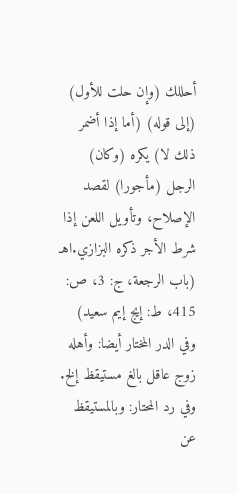أحللك (وإن حلت للأول) (إلى قوله) (أما إذا أضمر ذلك لا) يكره (وكان) الرجل (مأجورا) لقصد الإصلاح، وتأويل اللعن إذا شرط الأجر ذكره البزازي.اهـ (باب الرجعة، ج: 3، ص: 415، ط: إيج إيم سعيد)
وفي الدر المختار أيضا: وأهله زوج عاقل بالغ مستيقظ إلخ.
وفي رد المحتار: وبالمستيقظ عن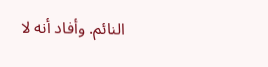النائم. وأفاد أنه لا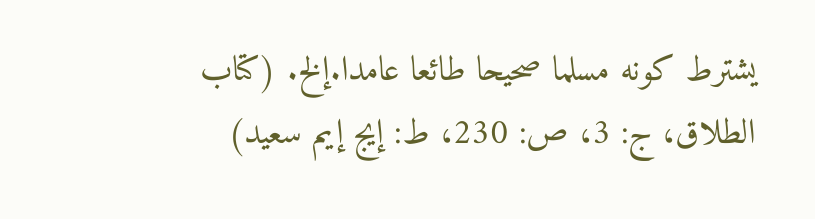يشترط كونه مسلما صحيحا طائعا عامدا.إلخ. (كتاب الطلاق، ج: 3، ص: 230، ط: إيج إيم سعيد)